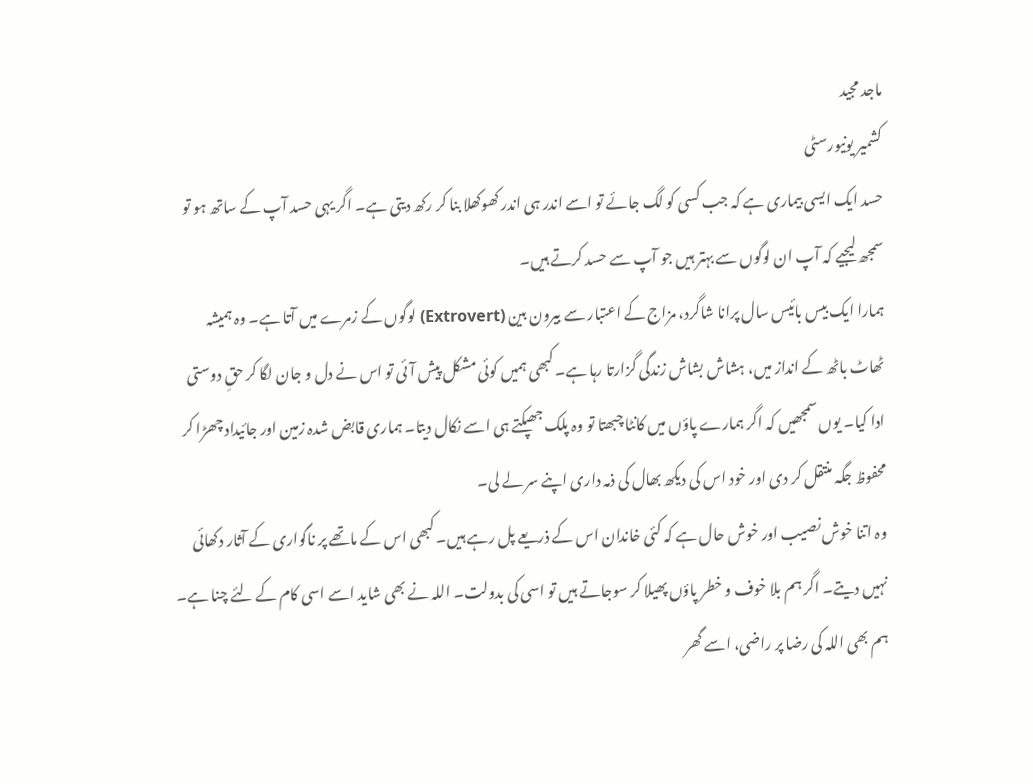ماجد مجید
کشمیر یونیورسٹی
حسد ایک ایسی بیماری ہے کہ جب کسی کو لگ جائے تو اسے اندر ہی اندر کھوکھلا بنا کر رکھ دیتی ہے۔ اگر یہی حسد آپ کے ساتھ ہو تو سمجھ لیجیے کہ آپ ان لوگوں سے بہتر ہیں جو آپ سے حسد کرتے ہیں۔
ہمارا ایک بیس بائیس سال پرانا شاگرد، مزاج کے اعتبار سے بیرون بین (Extrovert) لوگوں کے زمرے میں آتا ہے۔ وہ ہمیشہ ٹھاٹ باٹھ کے انداز میں، ہشاش بشاش زندگی گزارتا رہا ہے۔ کبھی ہمیں کوئی مشکل پیش آئی تو اس نے دل و جان لگا کر حقِ دوستی ادا کیا۔ یوں سمجھیں کہ اگر ہمارے پاؤں میں کانٹا چبھتا تو وہ پلک جھپکتے ہی اسے نکال دیتا۔ ہماری قابض شدہ زمین اور جائیداد چھڑا کر محفوظ جگہ منتقل کر دی اور خود اس کی دیکھ بھال کی ذمہ داری اپنے سر لے لی۔
وہ اتنا خوش نصیب اور خوش حال ہے کہ کئی خاندان اس کے ذریعے پل رہے ہیں۔ کبھی اس کے ماتھے پر ناگواری کے آثار دکھائی نہیں دیتے۔ اگر ہم بلا خوف و خطر پاؤں پھیلا کر سوجاتے ہیں تو اسی کی بدولت۔ اللہ نے بھی شاید اسے اسی کام کے لئے چنا ہے۔ ہم بھی اللہ کی رضا پر راضی، اسے گھر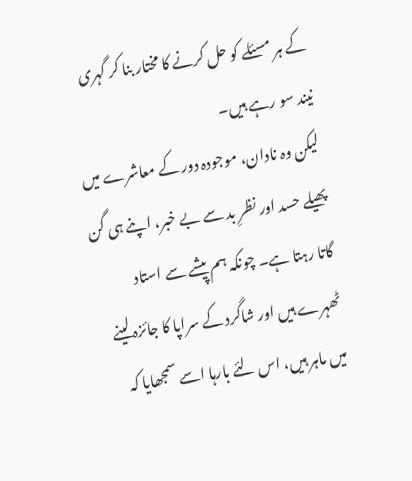کے ہر مسئلے کو حل کرنے کا مختار بنا کر گہری نیند سو رہے ہیں۔
لیکن وہ نادان، موجودہ دور کے معاشرے میں پھیلے حسد اور نظرِ بد سے بے خبر، اپنے ہی گن گاتا رہتا ہے۔ چونکہ ہم پیشے سے استاد ٹھہرے ہیں اور شاگرد کے سراپا کا جائزہ لینے میں ماہر ہیں، اس لئے بارہا اسے سمجھایا کہ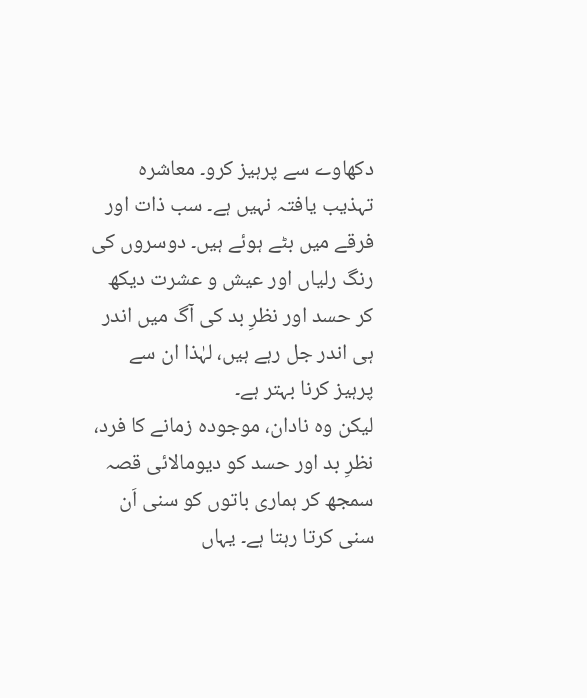دکھاوے سے پرہیز کرو۔ معاشرہ تہذیب یافتہ نہیں ہے۔ سب ذات اور فرقے میں بٹے ہوئے ہیں۔ دوسروں کی رنگ رلیاں اور عیش و عشرت دیکھ کر حسد اور نظرِ بد کی آگ میں اندر ہی اندر جل رہے ہیں، لہٰذا ان سے پرہیز کرنا بہتر ہے۔
لیکن وہ نادان، موجودہ زمانے کا فرد، نظرِ بد اور حسد کو دیومالائی قصہ سمجھ کر ہماری باتوں کو سنی اَن سنی کرتا رہتا ہے۔ یہاں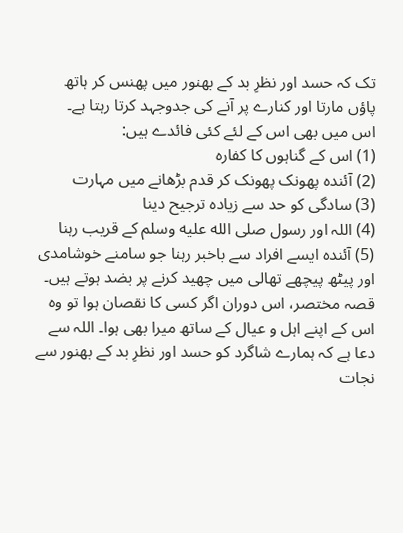تک کہ حسد اور نظرِ بد کے بھنور میں پھنس کر ہاتھ پاؤں مارتا اور کنارے پر آنے کی جدوجہد کرتا رہتا ہے۔
اس میں بھی اس کے لئے کئی فائدے ہیں:
(1) اس کے گناہوں کا کفارہ
(2) آئندہ پھونک پھونک کر قدم بڑھانے میں مہارت
(3) سادگی کو حد سے زیادہ ترجیح دینا
(4) اللہ اور رسول صلى الله عليه وسلم کے قریب رہنا
(5) آئندہ ایسے افراد سے باخبر رہنا جو سامنے خوشامدی اور پیٹھ پیچھے تھالی میں چھید کرنے پر بضد ہوتے ہیں۔
قصہ مختصر، اس دوران اگر کسی کا نقصان ہوا تو وہ اس کے اپنے اہل و عیال کے ساتھ میرا بھی ہوا۔ اللہ سے دعا ہے کہ ہمارے شاگرد کو حسد اور نظرِ بد کے بھنور سے نجات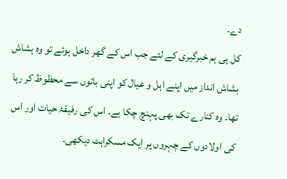دے۔
کل ہی ہم خبرگیری کے لئے جب اس کے گھر داخل ہوئے تو وہ ہشاش بشاش انداز میں اپنے اہل و عیال کو اپنی باتوں سے محظوظ کر رہا تھا۔ وہ کنارے تک بھی پہنچ چکا ہے۔ اس کی رفیقۂ حیات اور اس کی اولادوں کے چہروں پر ایک مسکراہٹ دیکھی۔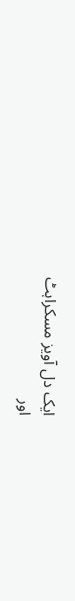ایک دل آویز مسکراہٹ
اور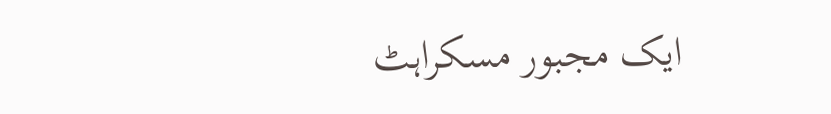ایک مجبور مسکراہٹ